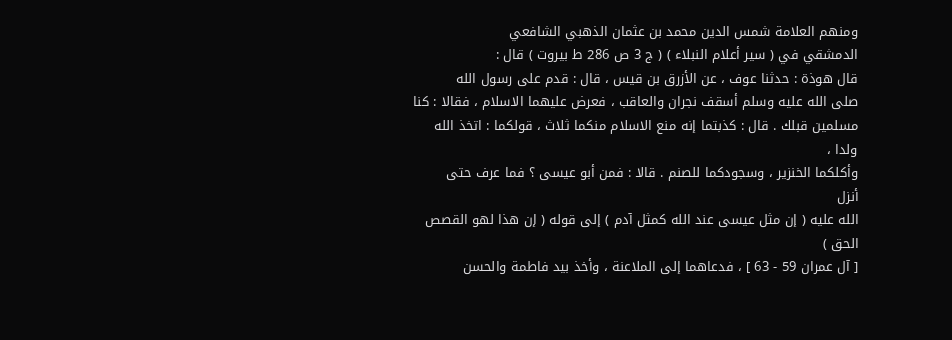ومنهم العلامة شمس الدين محمد بن عثمان الذهبي الشافعي
الدمشقي في ( سير أعلام النبلاء ) ( ج 3 ص 286 ط بيروت ) قال :
قال هوذة : حدثنا عوف ، عن الأزرق بن قيس ، قال : قدم على رسول الله
صلى الله عليه وسلم أسقف نجران والعاقب ، فعرض عليهما الاسلام ، فقالا : كنا
مسلمين قبلك . قال : كذبتما إنه منع الاسلام منكما ثلاث ، قولكما : اتخذ الله
ولدا ،
وأكلكما الخنزير ، وسجودكما للصنم . قالا : فمن أبو عيسى ؟ فما عرف حتى
أنزل
الله عليه ( إن مثل عيسى عند الله كمثل آدم ) إلى قوله ( إن هذا لهو القصص
الحق )
[ آل عمران 59 - 63 ] ، فدعاهما إلى الملاعنة ، وأخذ بيد فاطمة والحسن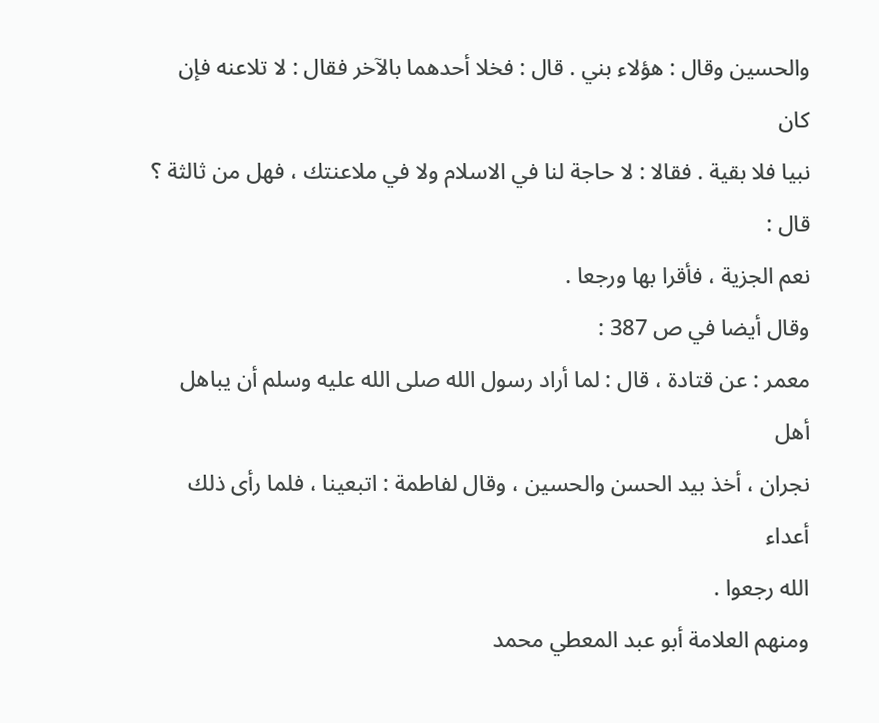والحسين وقال : هؤلاء بني . قال : فخلا أحدهما بالآخر فقال : لا تلاعنه فإن كان
نبيا فلا بقية . فقالا : لا حاجة لنا في الاسلام ولا في ملاعنتك ، فهل من ثالثة ؟ قال :
نعم الجزية ، فأقرا بها ورجعا .
وقال أيضا في ص 387 :
معمر : عن قتادة ، قال : لما أراد رسول الله صلى الله عليه وسلم أن يباهل أهل
نجران ، أخذ بيد الحسن والحسين ، وقال لفاطمة : اتبعينا ، فلما رأى ذلك أعداء
الله رجعوا .
ومنهم العلامة أبو عبد المعطي محمد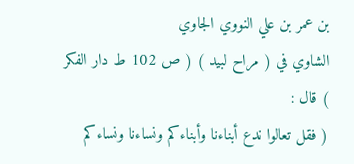بن عمر بن علي النووي الجاوي
الشاوي في ( مراح لبيد ) ( ص 102 ط دار الفكر ) قال :
( فقل تعالوا ندع أبناءنا وأبناءكم ونساءنا ونساءكم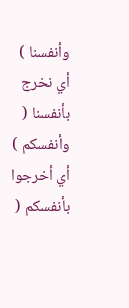وأنفسنا ) أي نخرج
بأنفسنا ( وأنفسكم ) أي أخرجوا بأنفسكم (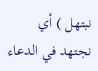نبتهل ) أي نجتهد في الدعاء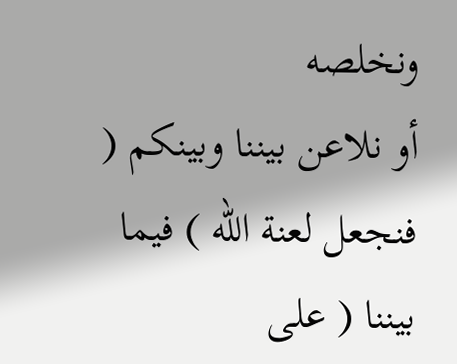ونخلصه
أو نلاعن بيننا وبينكم ( فنجعل لعنة الله ) فيما بيننا ( على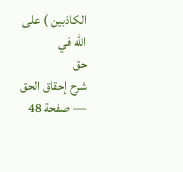الكاذبين ) على الله في
حق
شرح إحقاق الحق — صفحة 48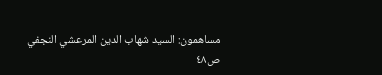مساهمون: السيد شهاب الدين المرعشي النجفي
ص٤٨